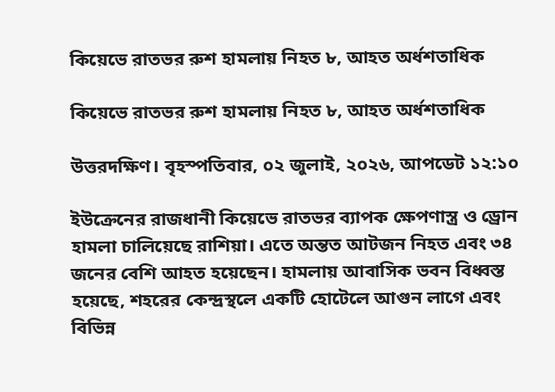কিয়েভে রাতভর রুশ হামলায় নিহত ৮, আহত অর্ধশতাধিক

কিয়েভে রাতভর রুশ হামলায় নিহত ৮, আহত অর্ধশতাধিক

উত্তরদক্ষিণ। বৃহস্পতিবার, ০২ জুলাই, ২০২৬, আপডেট ১২:১০

ইউক্রেনের রাজধানী কিয়েভে রাতভর ব্যাপক ক্ষেপণাস্ত্র ও ড্রোন হামলা চালিয়েছে রাশিয়া। এতে অন্তত আটজন নিহত এবং ৩৪ জনের বেশি আহত হয়েছেন। হামলায় আবাসিক ভবন বিধ্বস্ত হয়েছে, শহরের কেন্দ্রস্থলে একটি হোটেলে আগুন লাগে এবং বিভিন্ন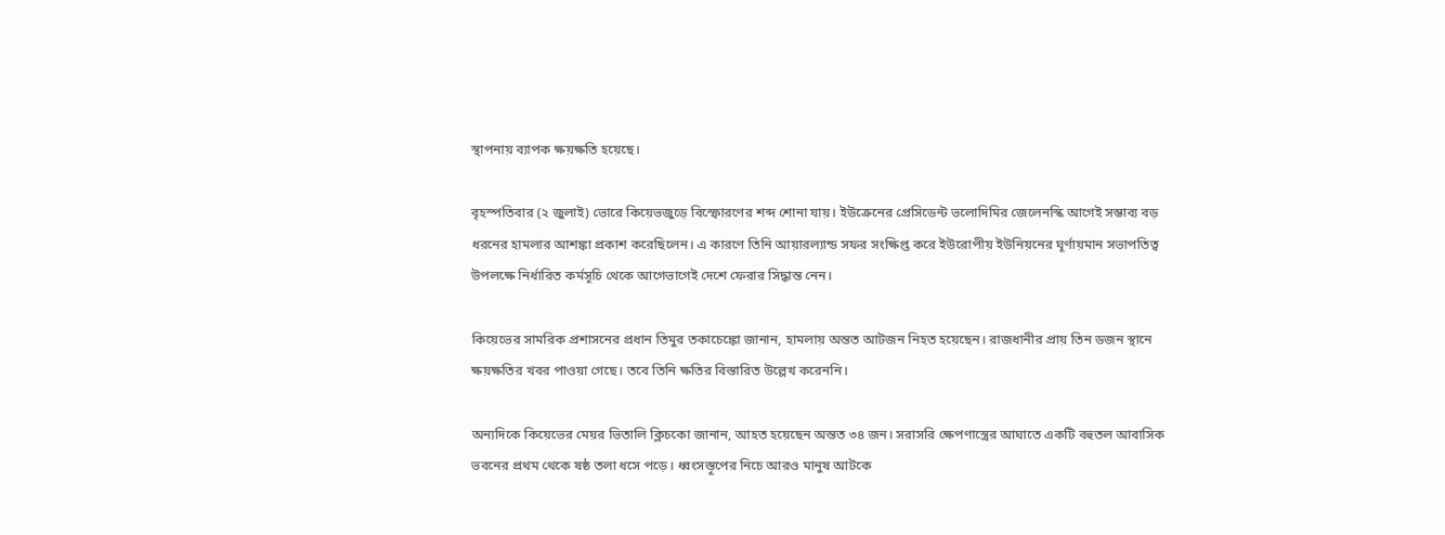স্থাপনায় ব্যাপক ক্ষয়ক্ষতি হয়েছে।

বৃহস্পতিবার (২ জুলাই) ভোরে কিয়েভজুড়ে বিস্ফোরণের শব্দ শোনা যায়। ইউক্রেনের প্রেসিডেন্ট ভলোদিমির জেলেনস্কি আগেই সম্ভাব্য বড় ধরনের হামলার আশঙ্কা প্রকাশ করেছিলেন। এ কারণে তিনি আয়ারল্যান্ড সফর সংক্ষিপ্ত করে ইউরোপীয় ইউনিয়নের ঘূর্ণায়মান সভাপতিত্ব উপলক্ষে নির্ধারিত কর্মসূচি থেকে আগেভাগেই দেশে ফেরার সিদ্ধান্ত নেন।

কিয়েভের সামরিক প্রশাসনের প্রধান তিমুর তকাচেঙ্কো জানান, হামলায় অন্তত আটজন নিহত হয়েছেন। রাজধানীর প্রায় তিন ডজন স্থানে ক্ষয়ক্ষতির খবর পাওয়া গেছে। তবে তিনি ক্ষতির বিস্তারিত উল্লেখ করেননি।

অন্যদিকে কিয়েভের মেয়র ভিতালি ক্লিচকো জানান, আহত হয়েছেন অন্তত ৩৪ জন। সরাসরি ক্ষেপণাস্ত্রের আঘাতে একটি বহুতল আবাসিক ভবনের প্রথম থেকে ষষ্ঠ তলা ধসে পড়ে। ধ্বংসস্তূপের নিচে আরও মানুষ আটকে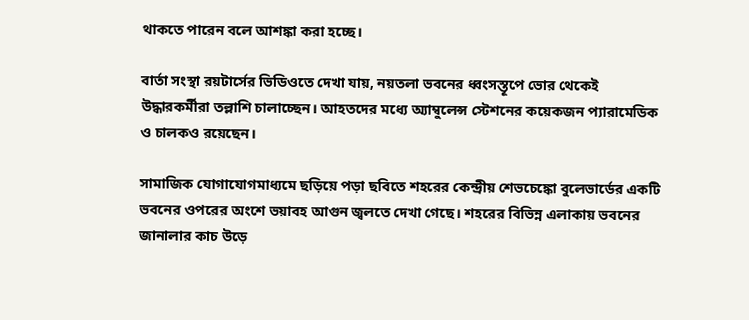থাকতে পারেন বলে আশঙ্কা করা হচ্ছে।

বার্তা সংস্থা রয়টার্সের ভিডিওতে দেখা যায়, নয়তলা ভবনের ধ্বংসস্তূপে ভোর থেকেই উদ্ধারকর্মীরা তল্লাশি চালাচ্ছেন। আহতদের মধ্যে অ্যাম্বুলেন্স স্টেশনের কয়েকজন প্যারামেডিক ও চালকও রয়েছেন।

সামাজিক যোগাযোগমাধ্যমে ছড়িয়ে পড়া ছবিতে শহরের কেন্দ্রীয় শেভচেঙ্কো বুলেভার্ডের একটি ভবনের ওপরের অংশে ভয়াবহ আগুন জ্বলতে দেখা গেছে। শহরের বিভিন্ন এলাকায় ভবনের জানালার কাচ উড়ে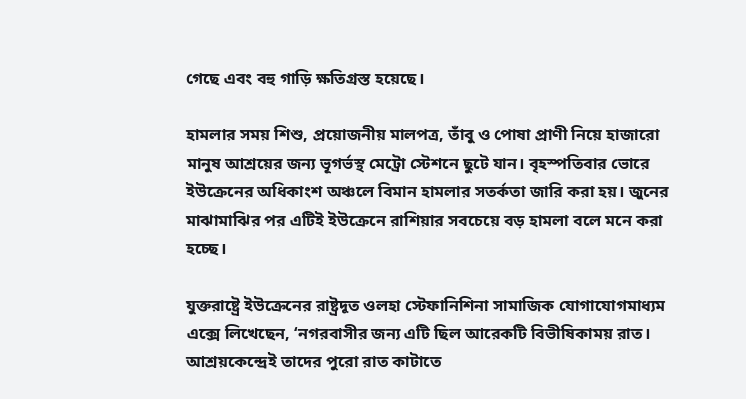গেছে এবং বহু গাড়ি ক্ষতিগ্রস্ত হয়েছে।

হামলার সময় শিশু, প্রয়োজনীয় মালপত্র, তাঁবু ও পোষা প্রাণী নিয়ে হাজারো মানুষ আশ্রয়ের জন্য ভূগর্ভস্থ মেট্রো স্টেশনে ছুটে যান। বৃহস্পতিবার ভোরে ইউক্রেনের অধিকাংশ অঞ্চলে বিমান হামলার সতর্কতা জারি করা হয়। জুনের মাঝামাঝির পর এটিই ইউক্রেনে রাশিয়ার সবচেয়ে বড় হামলা বলে মনে করা হচ্ছে।

যুক্তরাষ্ট্রে ইউক্রেনের রাষ্ট্রদূত ওলহা স্টেফানিশিনা সামাজিক যোগাযোগমাধ্যম এক্সে লিখেছেন, ‘নগরবাসীর জন্য এটি ছিল আরেকটি বিভীষিকাময় রাত। আশ্রয়কেন্দ্রেই তাদের পুরো রাত কাটাতে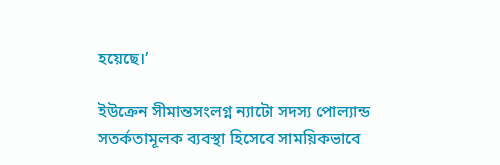হয়েছে।’

ইউক্রেন সীমান্তসংলগ্ন ন্যাটো সদস্য পোল্যান্ড সতর্কতামূলক ব্যবস্থা হিসেবে সাময়িকভাবে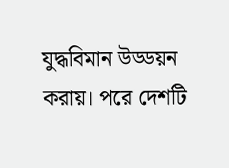যুদ্ধবিমান উড্ডয়ন করায়। পরে দেশটি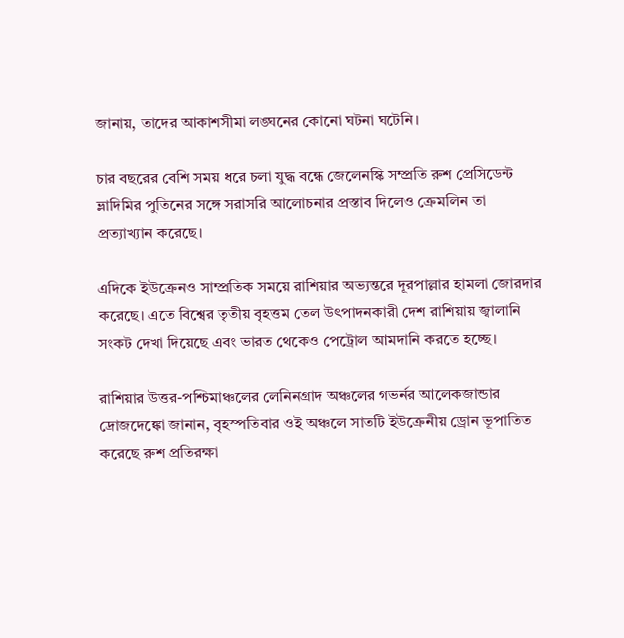জানায়, তাদের আকাশসীমা লঙ্ঘনের কোনো ঘটনা ঘটেনি।

চার বছরের বেশি সময় ধরে চলা যুদ্ধ বন্ধে জেলেনস্কি সম্প্রতি রুশ প্রেসিডেন্ট ভ্লাদিমির পুতিনের সঙ্গে সরাসরি আলোচনার প্রস্তাব দিলেও ক্রেমলিন তা প্রত্যাখ্যান করেছে।

এদিকে ইউক্রেনও সাম্প্রতিক সময়ে রাশিয়ার অভ্যন্তরে দূরপাল্লার হামলা জোরদার করেছে। এতে বিশ্বের তৃতীয় বৃহত্তম তেল উৎপাদনকারী দেশ রাশিয়ায় জ্বালানি সংকট দেখা দিয়েছে এবং ভারত থেকেও পেট্রোল আমদানি করতে হচ্ছে।

রাশিয়ার উত্তর-পশ্চিমাঞ্চলের লেনিনগ্রাদ অঞ্চলের গভর্নর আলেকজান্ডার দ্রোজদেঙ্কো জানান, বৃহস্পতিবার ওই অঞ্চলে সাতটি ইউক্রেনীয় ড্রোন ভূপাতিত করেছে রুশ প্রতিরক্ষা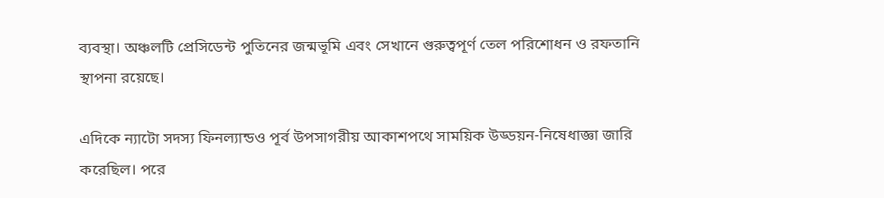ব্যবস্থা। অঞ্চলটি প্রেসিডেন্ট পুতিনের জন্মভূমি এবং সেখানে গুরুত্বপূর্ণ তেল পরিশোধন ও রফতানি স্থাপনা রয়েছে।

এদিকে ন্যাটো সদস্য ফিনল্যান্ডও পূর্ব উপসাগরীয় আকাশপথে সাময়িক উড্ডয়ন-নিষেধাজ্ঞা জারি করেছিল। পরে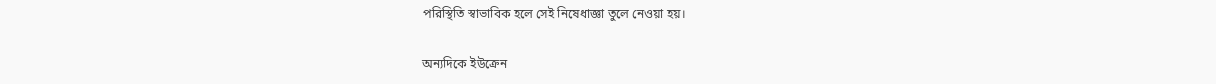পরিস্থিতি স্বাভাবিক হলে সেই নিষেধাজ্ঞা তুলে নেওয়া হয়।

অন্যদিকে ইউক্রেন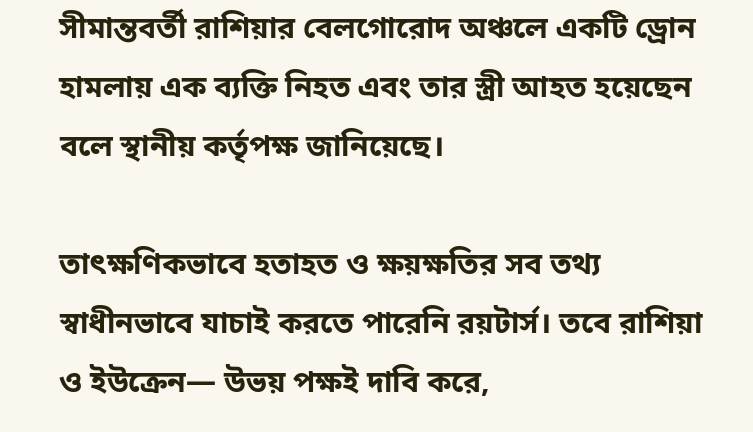সীমান্তবর্তী রাশিয়ার বেলগোরোদ অঞ্চলে একটি ড্রোন হামলায় এক ব্যক্তি নিহত এবং তার স্ত্রী আহত হয়েছেন বলে স্থানীয় কর্তৃপক্ষ জানিয়েছে।

তাৎক্ষণিকভাবে হতাহত ও ক্ষয়ক্ষতির সব তথ্য স্বাধীনভাবে যাচাই করতে পারেনি রয়টার্স। তবে রাশিয়া ও ইউক্রেন— উভয় পক্ষই দাবি করে,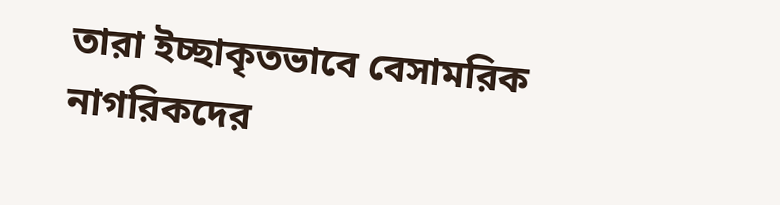তারা ইচ্ছাকৃতভাবে বেসামরিক নাগরিকদের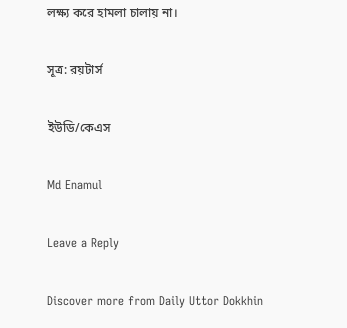লক্ষ্য করে হামলা চালায় না।

সূত্র: রয়টার্স

ইউডি/কেএস

Md Enamul

Leave a Reply

Discover more from Daily Uttor Dokkhin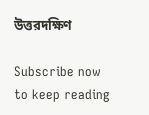উত্তরদক্ষিণ

Subscribe now to keep reading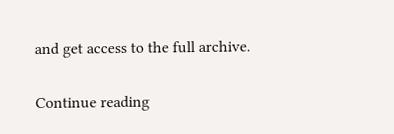and get access to the full archive.

Continue reading